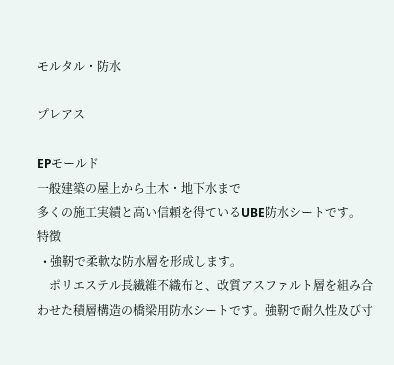モルタル・防水

プレアス

EPモールド
一般建築の屋上から土木・地下水まで
多くの施工実績と高い信頼を得ているUBE防水シートです。
特徴
  • 強靭で柔軟な防水層を形成します。
    ポリエステル長繊維不織布と、改質アスファルト層を組み合わせた積層構造の橋梁用防水シートです。強靭で耐久性及び寸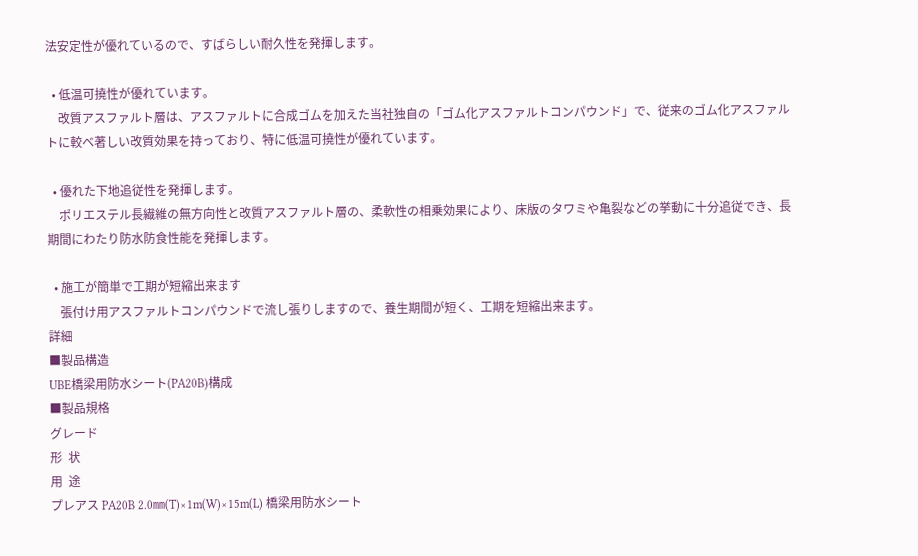法安定性が優れているので、すばらしい耐久性を発揮します。

  • 低温可撓性が優れています。
    改質アスファルト層は、アスファルトに合成ゴムを加えた当社独自の「ゴム化アスファルトコンパウンド」で、従来のゴム化アスファルトに較べ著しい改質効果を持っており、特に低温可撓性が優れています。

  • 優れた下地追従性を発揮します。
    ポリエステル長繊維の無方向性と改質アスファルト層の、柔軟性の相乗効果により、床版のタワミや亀裂などの挙動に十分追従でき、長期間にわたり防水防食性能を発揮します。

  • 施工が簡単で工期が短縮出来ます
    張付け用アスファルトコンパウンドで流し張りしますので、養生期間が短く、工期を短縮出来ます。
詳細
■製品構造
UBE橋梁用防水シート(PA20B)構成
■製品規格
グレード
形  状
用  途
プレアス PA20B 2.0㎜(T)×1m(W)×15m(L) 橋梁用防水シート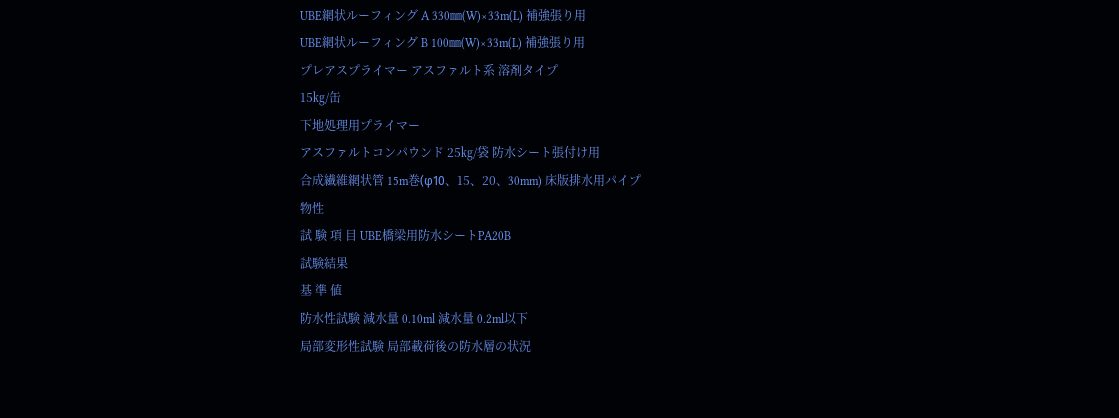UBE網状ルーフィング A 330㎜(W)×33m(L) 補強張り用
UBE網状ルーフィング B 100㎜(W)×33m(L) 補強張り用
プレアスプライマー アスファルト系 溶剤タイプ
15㎏/缶
下地処理用プライマー
アスファルトコンパウンド 25㎏/袋 防水シート張付け用
合成繊維網状管 15m巻(φ10、15、20、30mm) 床版排水用パイプ
物性
試 験 項 目 UBE橋梁用防水シートPA20B
試験結果
基 準 値
防水性試験 減水量 0.10ml 減水量 0.2ml以下
局部変形性試験 局部載荷後の防水層の状況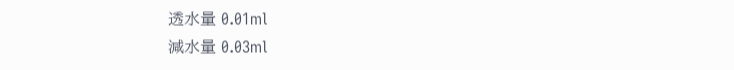透水量 0.01ml
減水量 0.03ml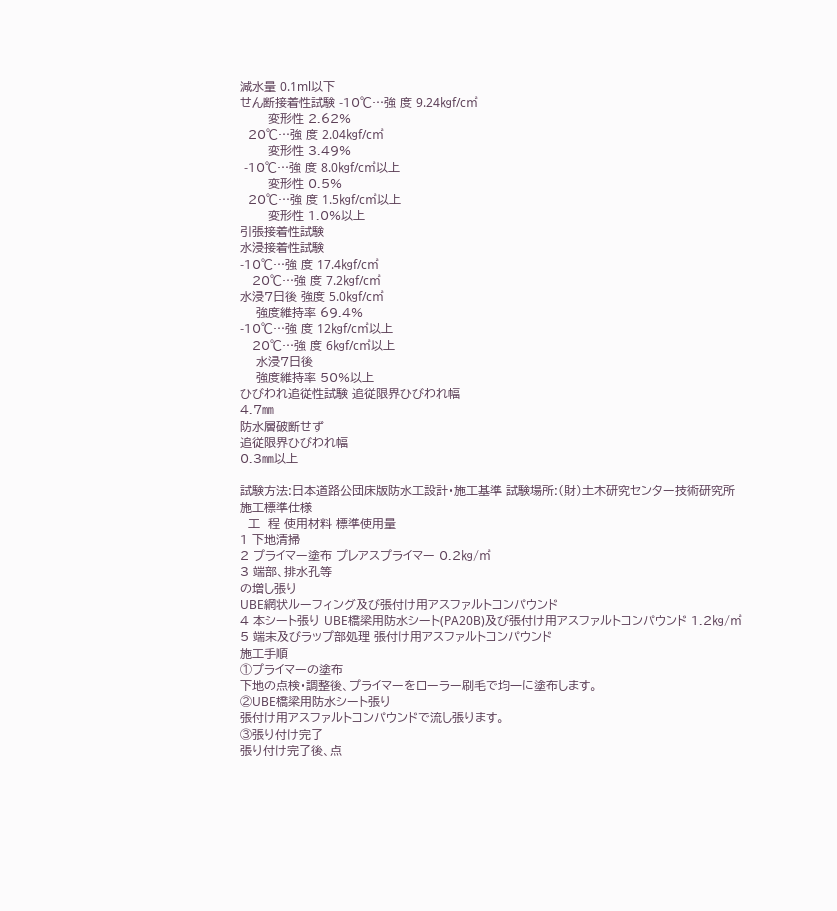減水量 0.1ml以下
せん断接着性試験 -10℃…強 度 9.24㎏f/c㎡
       変形性 2.62%
  20℃…強 度 2.04㎏f/c㎡
       変形性 3.49%
 -10℃…強 度 8.0㎏f/c㎡以上
       変形性 0.5%
  20℃…強 度 1.5㎏f/c㎡以上
       変形性 1.0%以上
引張接着性試験
水浸接着性試験
-10℃…強 度 17.4㎏f/c㎡
   20℃…強 度 7.2㎏f/c㎡
水浸7日後 強度 5.0㎏f/c㎡
    強度維持率 69.4%
-10℃…強 度 12㎏f/c㎡以上
   20℃…強 度 6㎏f/c㎡以上
    水浸7日後
    強度維持率 50%以上
ひびわれ追従性試験 追従限界ひびわれ幅
4.7㎜
防水層破断せず
追従限界ひびわれ幅
0.3㎜以上

試験方法:日本道路公団床版防水工設計・施工基準 試験場所:(財)土木研究センター技術研究所
施工標準仕様
  工  程 使用材料 標準使用量
1 下地清掃
2 プライマー塗布 プレアスプライマー 0.2㎏/㎡
3 端部、排水孔等
の増し張り
UBE網状ルーフィング及び張付け用アスファルトコンパウンド
4 本シート張り UBE橋梁用防水シート(PA20B)及び張付け用アスファルトコンパウンド 1.2㎏/㎡
5 端末及びラップ部処理 張付け用アスファルトコンパウンド
施工手順
①プライマーの塗布
下地の点検・調整後、プライマーをローラー刷毛で均一に塗布します。
②UBE橋梁用防水シート張り
張付け用アスファルトコンパウンドで流し張ります。
③張り付け完了
張り付け完了後、点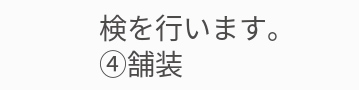検を行います。
④舗装